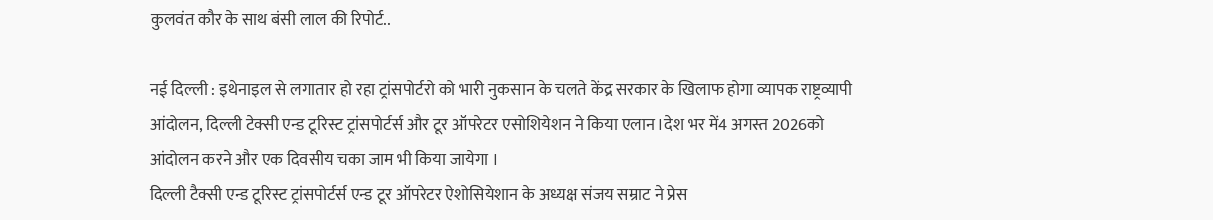कुलवंत कौर के साथ बंसी लाल की रिपोर्ट..

नई दिल्ली : इथेनाइल से लगातार हो रहा ट्रांसपोर्टरो को भारी नुकसान के चलते केंद्र सरकार के खिलाफ होगा व्यापक राष्ट्रव्यापी आंदोलन, दिल्ली टेक्सी एन्ड टूरिस्ट ट्रांसपोर्टर्स और टूर ऑपरेटर एसोशियेशन ने किया एलान।देश भर में4 अगस्त 2026को आंदोलन करने और एक दिवसीय चका जाम भी किया जायेगा ।
दिल्ली टैक्सी एन्ड टूरिस्ट ट्रांसपोर्टर्स एन्ड टूर ऑपरेटर ऐशोसियेशान के अध्यक्ष संजय सम्राट ने प्रेस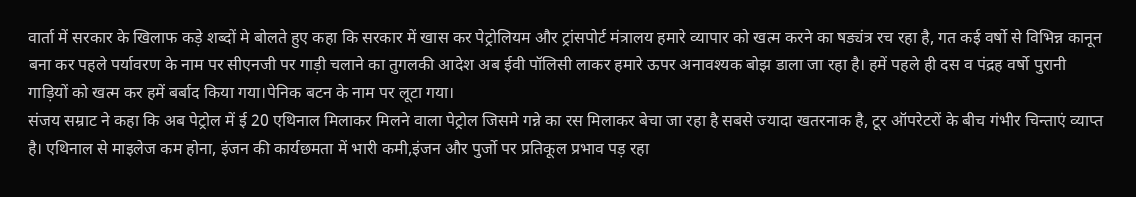वार्ता में सरकार के खिलाफ कड़े शब्दों मे बोलते हुए कहा कि सरकार में खास कर पेट्रोलियम और ट्रांसपोर्ट मंत्रालय हमारे व्यापार को खत्म करने का षड्यंत्र रच रहा है, गत कई वर्षो से विभिन्न कानून बना कर पहले पर्यावरण के नाम पर सीएनजी पर गाड़ी चलाने का तुगलकी आदेश अब ईवी पॉलिसी लाकर हमारे ऊपर अनावश्यक बोझ डाला जा रहा है। हमें पहले ही दस व पंद्रह वर्षो पुरानी गाड़ियों को खत्म कर हमें बर्बाद किया गया।पेनिक बटन के नाम पर लूटा गया।
संजय सम्राट ने कहा कि अब पेट्रोल में ई 20 एथिनाल मिलाकर मिलने वाला पेट्रोल जिसमे गन्ने का रस मिलाकर बेचा जा रहा है सबसे ज्यादा खतरनाक है, टूर ऑपरेटरों के बीच गंभीर चिन्ताएं व्याप्त है। एथिनाल से माइलेज कम होना, इंजन की कार्यछमता में भारी कमी,इंजन और पुर्जो पर प्रतिकूल प्रभाव पड़ रहा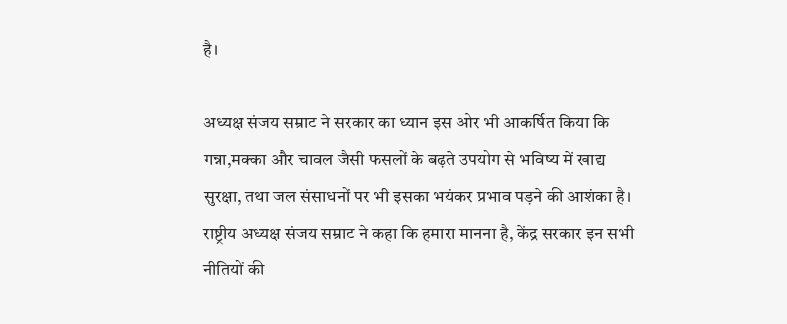है।

अध्यक्ष संजय सम्राट ने सरकार का ध्यान इस ओर भी आकर्षित किया कि गन्ना,मक्का और चावल जैसी फसलों के बढ़ते उपयोग से भविष्य में खाद्य सुरक्षा, तथा जल संसाधनों पर भी इसका भयंकर प्रभाव पड़ने की आशंका है।
राष्ट्रीय अध्यक्ष संजय सम्राट ने कहा कि हमारा मानना है, केंद्र सरकार इन सभी नीतियों की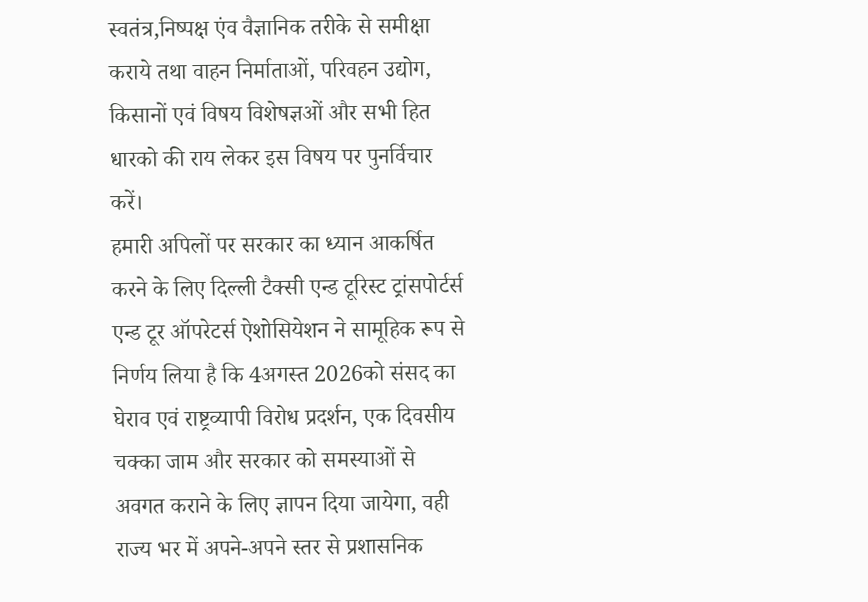स्वतंत्र,निष्पक्ष एंव वैज्ञानिक तरीके से समीक्षा कराये तथा वाहन निर्माताओं, परिवहन उद्योग, किसानों एवं विषय विशेषज्ञओं और सभी हित धारको की राय लेकर इस विषय पर पुनर्विचार करें।
हमारी अपिलों पर सरकार का ध्यान आकर्षित करने के लिए दिल्ली टैक्सी एन्ड टूरिस्ट ट्रांसपोर्टर्स एन्ड टूर ऑपरेटर्स ऐशोसियेशन ने सामूहिक रूप से निर्णय लिया है कि 4अगस्त 2026को संसद का घेराव एवं राष्ट्रव्यापी विरोध प्रदर्शन, एक दिवसीय चक्का जाम और सरकार को समस्याओं से अवगत कराने के लिए ज्ञापन दिया जायेगा, वही राज्य भर में अपने-अपने स्तर से प्रशासनिक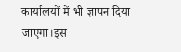कार्यालयों में भी ज्ञापन दिया जाएगा।इस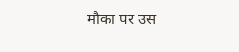मौका पर उस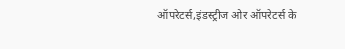ऑपरेटर्स,इंडस्ट्रीज ओर ऑपरेटर्स के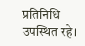प्रतिनिधि उपस्थित रहे।